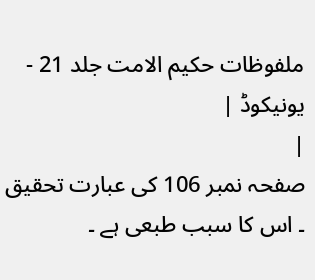ملفوظات حکیم الامت جلد 21 - یونیکوڈ |
|
صفحہ نمبر 106 کی عبارت تحقیق ۔ اس کا سبب طبعی ہے ۔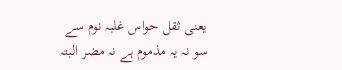یعنی ثقل حواس غلبہ نوم سے سو نہ یہ مذموم ہے نہ مضر البتہ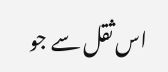اس ثقل سے جو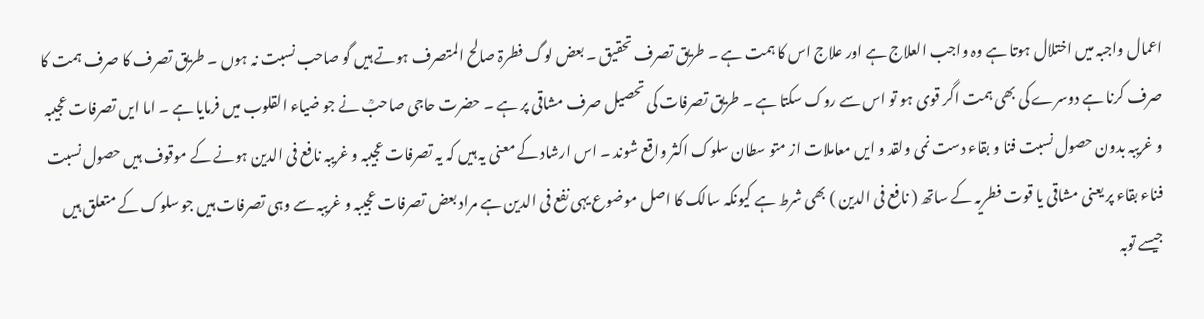اعمال واجبہ میں اختلال ہوتا ہے وہ واجب العلاج ہے اور علاج اس کا ہمت ہے ۔ طریق تصرف تحقیق ۔ بعض لوگ فطرۃ صالح المتصرف ہوتے ہیں گو صاحب نسبت نہ ہوں ۔ طریق تصرف کا صرف ہمت کا صرف کرنا ہے دوسرے کی بھی ہمت اگر قوی ہو تو اس سے روک سکتا ہے ۔ طریق تصرفات کی تحصیل صرف مشاقی پر ہے ۔ حضرت حاجی صاحبؒ نے جو ضیاء القلوب میں فرمایا ہے ۔ اما ایں تصرفات عجیبہ و غریبہ بدون حصول نسبت فنا و بقاء دست نمی ولقد و ایں معاملات از متو سطان سلوک اکثر واقع شوند ۔ اس ارشاد کے معنی یہ ہیں کہ یہ تصرفات عجیبہ و غریبہ نافع فی الدین ہونے کے موقوف ہیں حصول نسبت فناء بقاء پر یعنی مشاقی یا قوت فطریہ کے ساتھ ( نافع فی الدین ) بھی شرط ہے کیونکہ سالک کا اصل موضوع یہی نفع فی الدین ہے مراد بعض تصرفات عجیبہ و غریبہ سے وہی تصرفات ہیں جو سلوک کے متعلق ہیں جیسے توبہ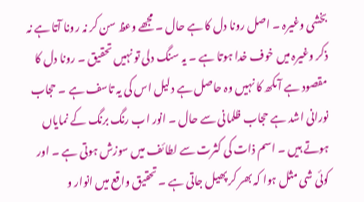بخشی وغیرہ ۔ اصل رونا دل کا ہے حال ۔ مجھے وعظ سن کر نہ رونا آتا ہے نہ ذکر وغیرہ میں خوف خدا ہوتا ہے ۔ یہ سنگ دلی تو نہیں تحقیق ۔ رونا دل کا مقصود ہے آںکھ کا نہیں وہ حاصل ہے دلیل اس کی یہ تاسف ہے ۔ حجاب نورانی اشد ہے حجاب ظلمانی سے حال ۔ انور اب رنگ برنگ کے نمایاں ہوتے ہیں ۔ اسم ذات کی کثرت سے لطائف میں سوزش ہوتی ہے ۔ اور کوئی شی مثل ہوا کہ بھر کر پھیل جاتی ہے ۔ تحقیق واقع میں انوار و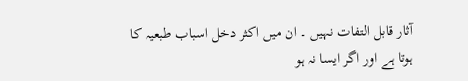آثار قابل التفات نہیں ۔ ان میں اکثر دخل اسباب طبعیہ کا ہوتا ہے اور اگر ایسا نہ ہو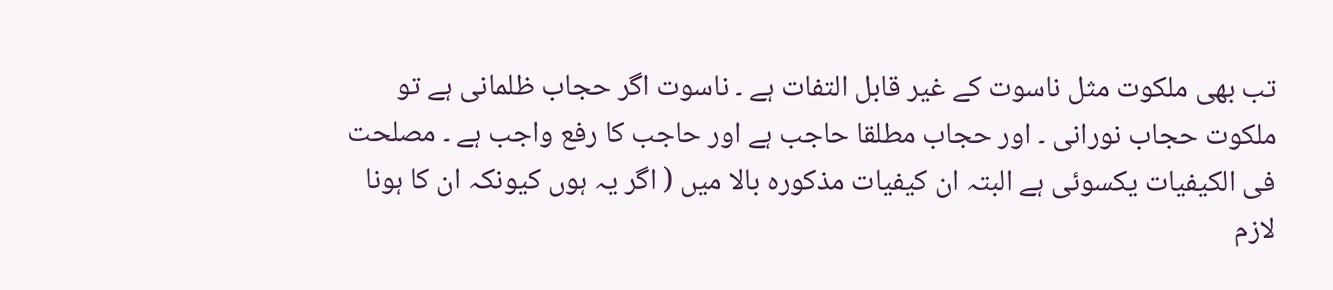تب بھی ملکوت مثل ناسوت کے غیر قابل التفات ہے ۔ ناسوت اگر حجاب ظلمانی ہے تو ملکوت حجاب نورانی ۔ اور حجاب مطلقا حاجب ہے اور حاجب کا رفع واجب ہے ۔ مصلحت فی الکیفیات یکسوئی ہے البتہ ان کیفیات مذکورہ بالا میں ( اگر یہ ہوں کیونکہ ان کا ہونا لازم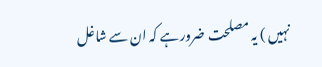نہیں ) یہ مصلحت ضرور ہے کہ ان سے شاغل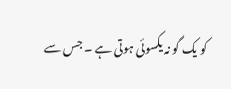کو یک گو نہ یکسوئی ہوتی ہے ۔ جس سے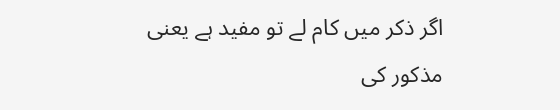اگر ذکر میں کام لے تو مفید ہے یعنی مذکور کی